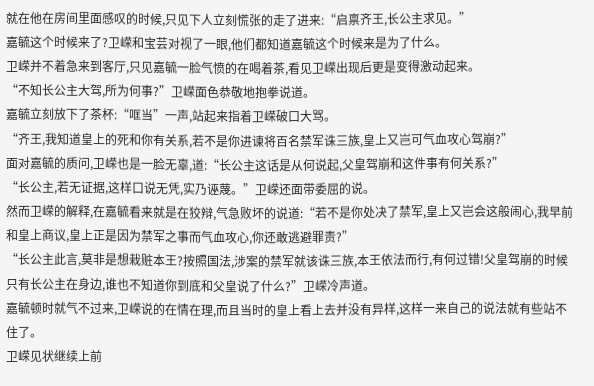就在他在房间里面感叹的时候,只见下人立刻慌张的走了进来:“启禀齐王,长公主求见。”
嘉毓这个时候来了?卫嵘和宝芸对视了一眼,他们都知道嘉毓这个时候来是为了什么。
卫嵘并不着急来到客厅,只见嘉毓一脸气愤的在喝着茶,看见卫嵘出现后更是变得激动起来。
“不知长公主大驾,所为何事?”卫嵘面色恭敬地抱拳说道。
嘉毓立刻放下了茶杯:“哐当”一声,站起来指着卫嵘破口大骂。
“齐王,我知道皇上的死和你有关系,若不是你进谏将百名禁军诛三族,皇上又岂可气血攻心驾崩?”
面对嘉毓的质问,卫嵘也是一脸无辜,道:“长公主这话是从何说起,父皇驾崩和这件事有何关系?”
“长公主,若无证据,这样口说无凭,实乃诬蔑。”卫嵘还面带委屈的说。
然而卫嵘的解释,在嘉毓看来就是在狡辩,气急败坏的说道:“若不是你处决了禁军,皇上又岂会这般闹心,我早前和皇上商议,皇上正是因为禁军之事而气血攻心,你还敢逃避罪责?”
“长公主此言,莫非是想栽赃本王?按照国法,涉案的禁军就该诛三族,本王依法而行,有何过错!父皇驾崩的时候只有长公主在身边,谁也不知道你到底和父皇说了什么?”卫嵘冷声道。
嘉毓顿时就气不过来,卫嵘说的在情在理,而且当时的皇上看上去并没有异样,这样一来自己的说法就有些站不住了。
卫嵘见状继续上前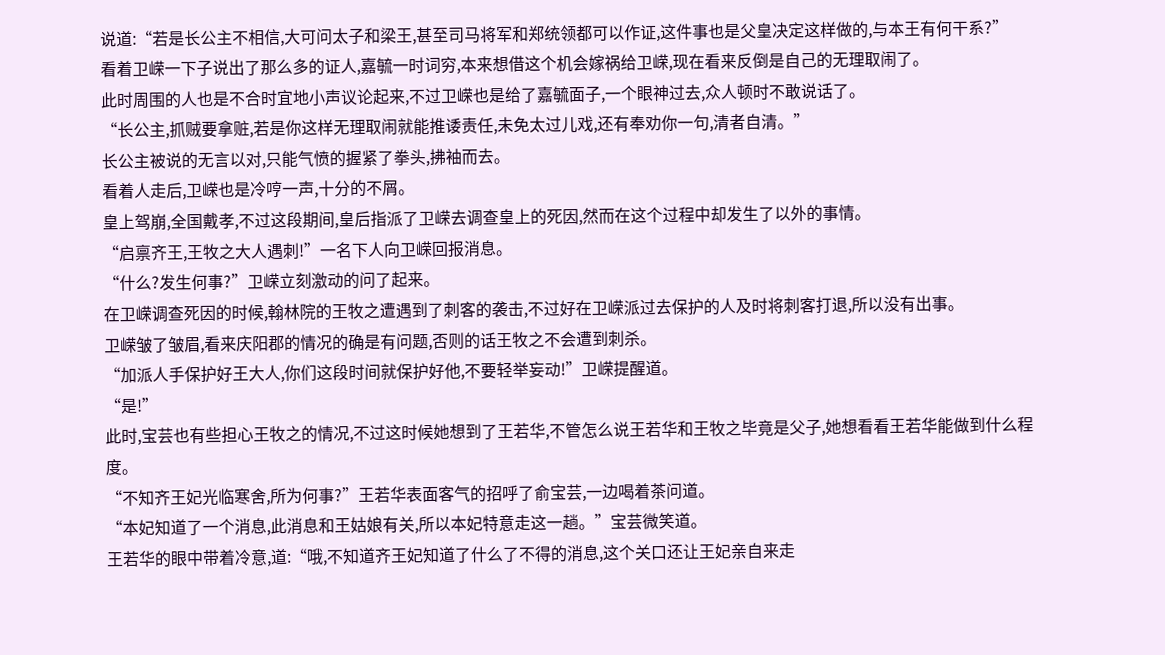说道:“若是长公主不相信,大可问太子和梁王,甚至司马将军和郑统领都可以作证,这件事也是父皇决定这样做的,与本王有何干系?”
看着卫嵘一下子说出了那么多的证人,嘉毓一时词穷,本来想借这个机会嫁祸给卫嵘,现在看来反倒是自己的无理取闹了。
此时周围的人也是不合时宜地小声议论起来,不过卫嵘也是给了嘉毓面子,一个眼神过去,众人顿时不敢说话了。
“长公主,抓贼要拿赃,若是你这样无理取闹就能推诿责任,未免太过儿戏,还有奉劝你一句,清者自清。”
长公主被说的无言以对,只能气愤的握紧了拳头,拂袖而去。
看着人走后,卫嵘也是冷哼一声,十分的不屑。
皇上驾崩,全国戴孝,不过这段期间,皇后指派了卫嵘去调查皇上的死因,然而在这个过程中却发生了以外的事情。
“启禀齐王,王牧之大人遇刺!”一名下人向卫嵘回报消息。
“什么?发生何事?”卫嵘立刻激动的问了起来。
在卫嵘调查死因的时候,翰林院的王牧之遭遇到了刺客的袭击,不过好在卫嵘派过去保护的人及时将刺客打退,所以没有出事。
卫嵘皱了皱眉,看来庆阳郡的情况的确是有问题,否则的话王牧之不会遭到刺杀。
“加派人手保护好王大人,你们这段时间就保护好他,不要轻举妄动!”卫嵘提醒道。
“是!”
此时,宝芸也有些担心王牧之的情况,不过这时候她想到了王若华,不管怎么说王若华和王牧之毕竟是父子,她想看看王若华能做到什么程度。
“不知齐王妃光临寒舍,所为何事?”王若华表面客气的招呼了俞宝芸,一边喝着茶问道。
“本妃知道了一个消息,此消息和王姑娘有关,所以本妃特意走这一趟。”宝芸微笑道。
王若华的眼中带着冷意,道:“哦,不知道齐王妃知道了什么了不得的消息,这个关口还让王妃亲自来走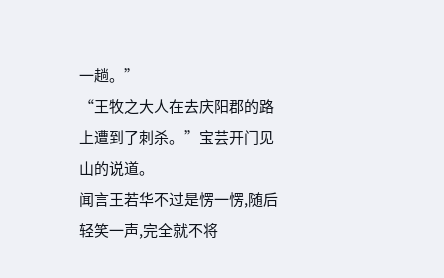一趟。”
“王牧之大人在去庆阳郡的路上遭到了刺杀。”宝芸开门见山的说道。
闻言王若华不过是愣一愣,随后轻笑一声,完全就不将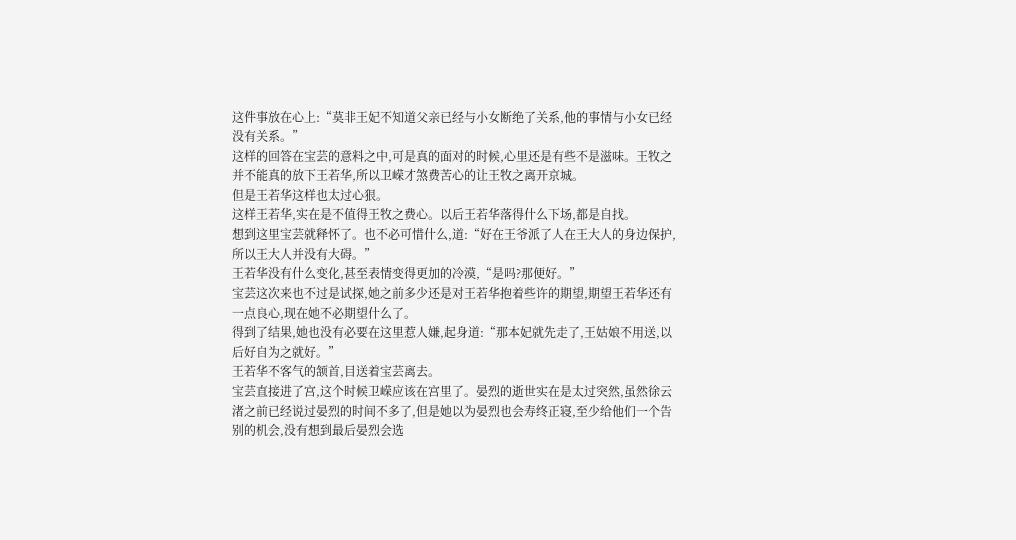这件事放在心上:“莫非王妃不知道父亲已经与小女断绝了关系,他的事情与小女已经没有关系。”
这样的回答在宝芸的意料之中,可是真的面对的时候,心里还是有些不是滋味。王牧之并不能真的放下王若华,所以卫嵘才煞费苦心的让王牧之离开京城。
但是王若华这样也太过心狠。
这样王若华,实在是不值得王牧之费心。以后王若华落得什么下场,都是自找。
想到这里宝芸就释怀了。也不必可惜什么,道:“好在王爷派了人在王大人的身边保护,所以王大人并没有大碍。”
王若华没有什么变化,甚至表情变得更加的冷漠,“是吗?那便好。”
宝芸这次来也不过是试探,她之前多少还是对王若华抱着些许的期望,期望王若华还有一点良心,现在她不必期望什么了。
得到了结果,她也没有必要在这里惹人嫌,起身道:“那本妃就先走了,王姑娘不用送,以后好自为之就好。”
王若华不客气的颔首,目送着宝芸离去。
宝芸直接进了宫,这个时候卫嵘应该在宫里了。晏烈的逝世实在是太过突然,虽然徐云渚之前已经说过晏烈的时间不多了,但是她以为晏烈也会寿终正寝,至少给他们一个告别的机会,没有想到最后晏烈会选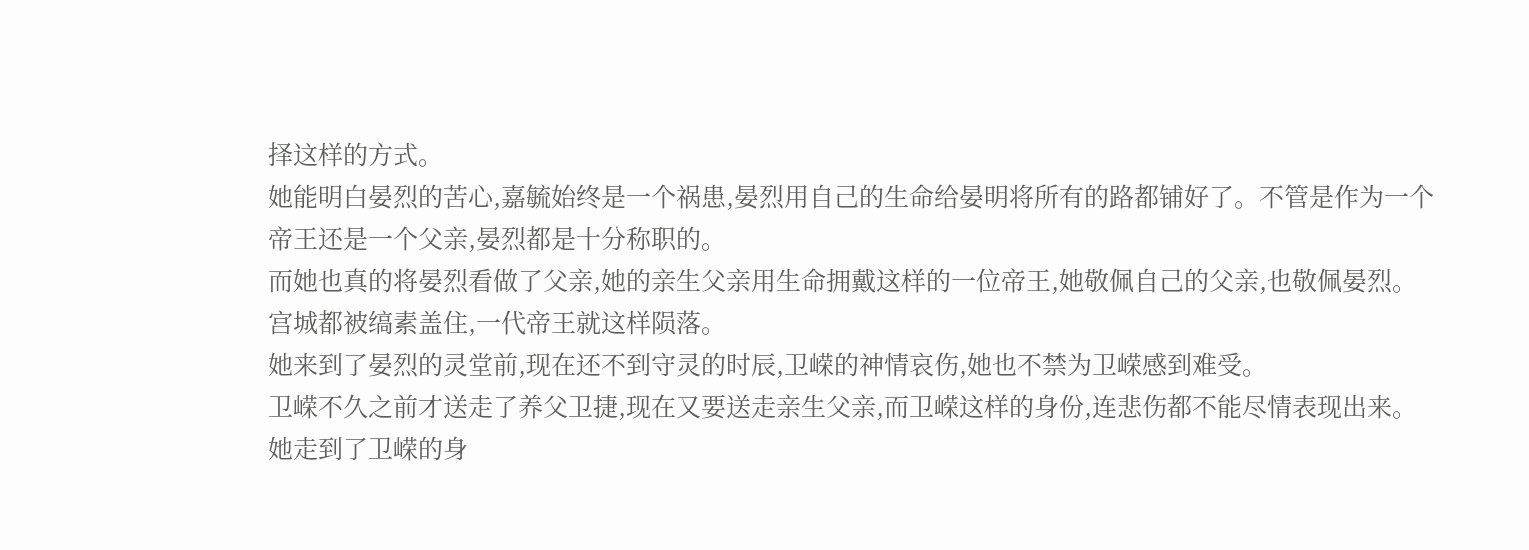择这样的方式。
她能明白晏烈的苦心,嘉毓始终是一个祸患,晏烈用自己的生命给晏明将所有的路都铺好了。不管是作为一个帝王还是一个父亲,晏烈都是十分称职的。
而她也真的将晏烈看做了父亲,她的亲生父亲用生命拥戴这样的一位帝王,她敬佩自己的父亲,也敬佩晏烈。
宫城都被缟素盖住,一代帝王就这样陨落。
她来到了晏烈的灵堂前,现在还不到守灵的时辰,卫嵘的神情哀伤,她也不禁为卫嵘感到难受。
卫嵘不久之前才送走了养父卫捷,现在又要送走亲生父亲,而卫嵘这样的身份,连悲伤都不能尽情表现出来。
她走到了卫嵘的身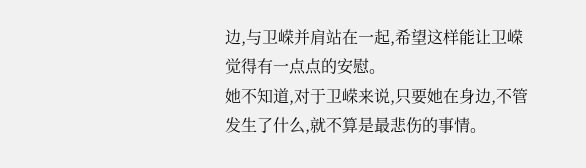边,与卫嵘并肩站在一起,希望这样能让卫嵘觉得有一点点的安慰。
她不知道,对于卫嵘来说,只要她在身边,不管发生了什么,就不算是最悲伤的事情。